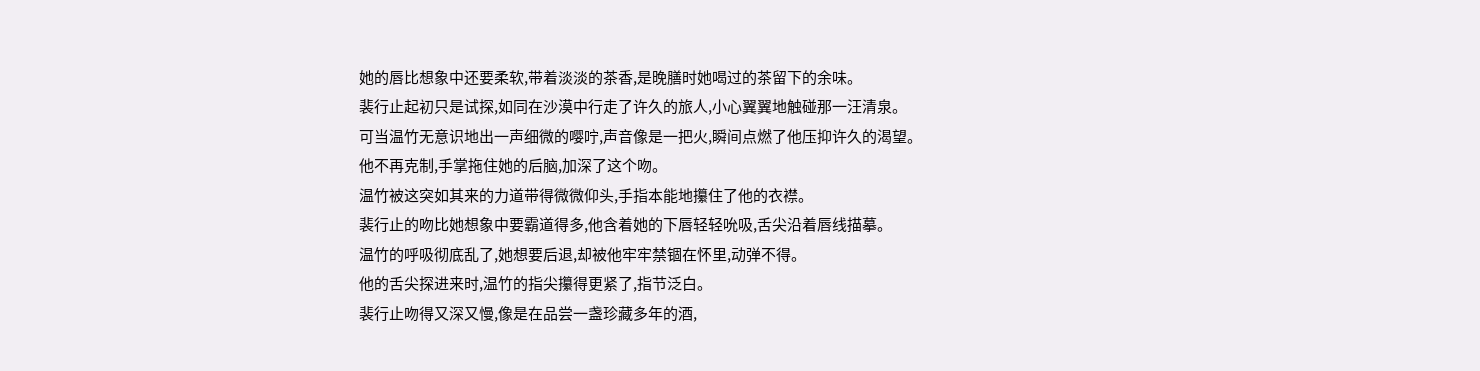她的唇比想象中还要柔软,带着淡淡的茶香,是晚膳时她喝过的茶留下的余味。
裴行止起初只是试探,如同在沙漠中行走了许久的旅人,小心翼翼地触碰那一汪清泉。
可当温竹无意识地出一声细微的嘤咛,声音像是一把火,瞬间点燃了他压抑许久的渴望。
他不再克制,手掌拖住她的后脑,加深了这个吻。
温竹被这突如其来的力道带得微微仰头,手指本能地攥住了他的衣襟。
裴行止的吻比她想象中要霸道得多,他含着她的下唇轻轻吮吸,舌尖沿着唇线描摹。
温竹的呼吸彻底乱了,她想要后退,却被他牢牢禁锢在怀里,动弹不得。
他的舌尖探进来时,温竹的指尖攥得更紧了,指节泛白。
裴行止吻得又深又慢,像是在品尝一盏珍藏多年的酒,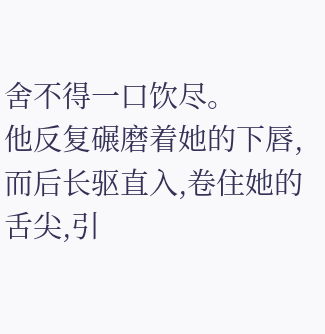舍不得一口饮尽。
他反复碾磨着她的下唇,而后长驱直入,卷住她的舌尖,引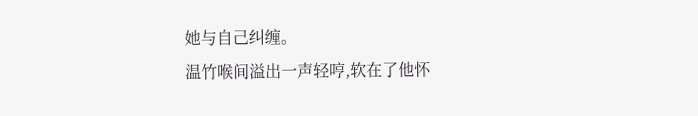她与自己纠缠。
温竹喉间溢出一声轻哼,软在了他怀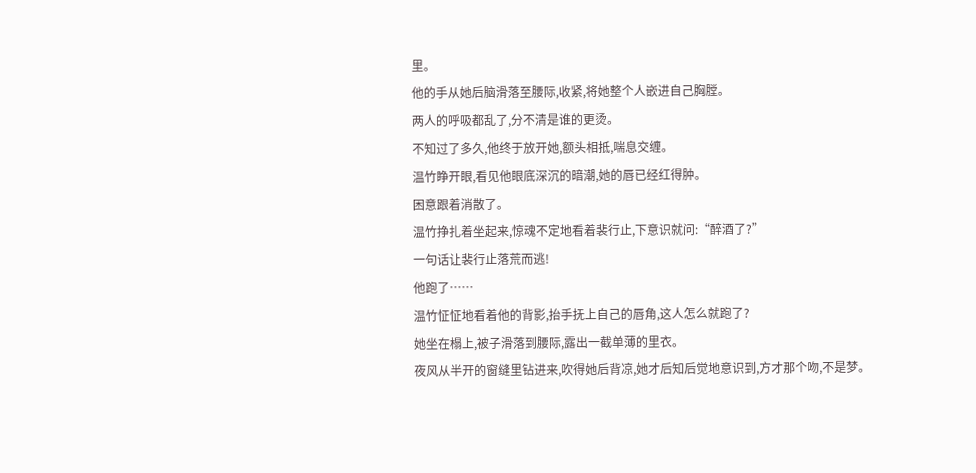里。
他的手从她后脑滑落至腰际,收紧,将她整个人嵌进自己胸膛。
两人的呼吸都乱了,分不清是谁的更烫。
不知过了多久,他终于放开她,额头相抵,喘息交缠。
温竹睁开眼,看见他眼底深沉的暗潮,她的唇已经红得肿。
困意跟着消散了。
温竹挣扎着坐起来,惊魂不定地看着裴行止,下意识就问:“醉酒了?”
一句话让裴行止落荒而逃!
他跑了……
温竹怔怔地看着他的背影,抬手抚上自己的唇角,这人怎么就跑了?
她坐在榻上,被子滑落到腰际,露出一截单薄的里衣。
夜风从半开的窗缝里钻进来,吹得她后背凉,她才后知后觉地意识到,方才那个吻,不是梦。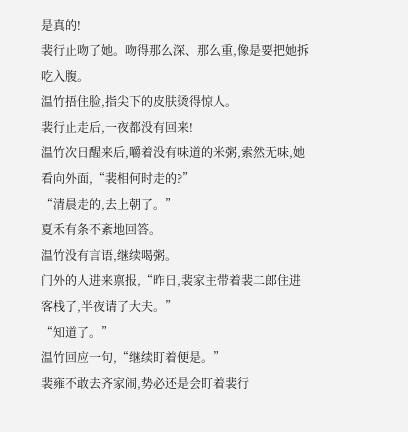是真的!
裴行止吻了她。吻得那么深、那么重,像是要把她拆吃入腹。
温竹捂住脸,指尖下的皮肤烫得惊人。
裴行止走后,一夜都没有回来!
温竹次日醒来后,嚼着没有味道的米粥,索然无味,她看向外面,“裴相何时走的?”
“清晨走的,去上朝了。”
夏禾有条不紊地回答。
温竹没有言语,继续喝粥。
门外的人进来禀报,“昨日,裴家主带着裴二郎住进客栈了,半夜请了大夫。”
“知道了。”
温竹回应一句,“继续盯着便是。”
裴雍不敢去齐家闹,势必还是会盯着裴行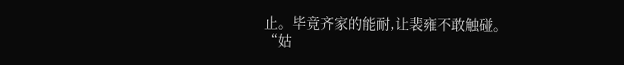止。毕竟齐家的能耐,让裴雍不敢触碰。
“姑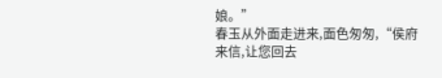娘。”
春玉从外面走进来,面色匆匆,“侯府来信,让您回去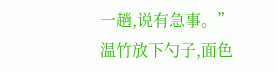一趟,说有急事。”
温竹放下勺子,面色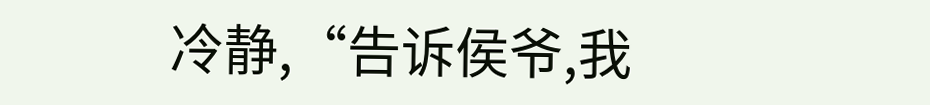冷静,“告诉侯爷,我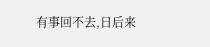有事回不去,日后来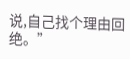说,自己找个理由回绝。”